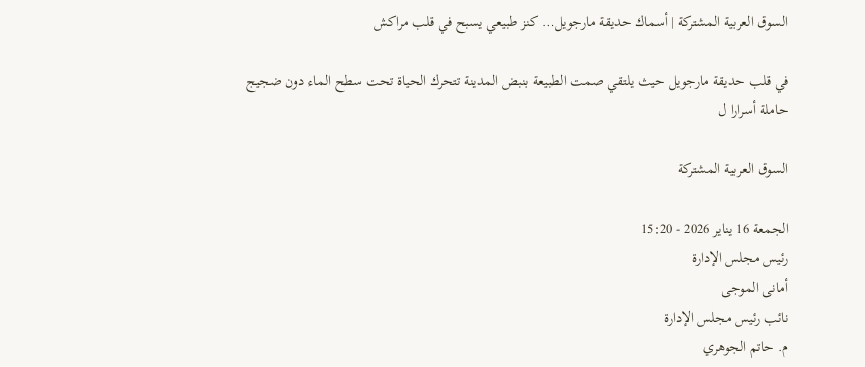السوق العربية المشتركة | أسماك حديقة مارجويل… كنز طبيعي يسبح في قلب مراكش

في قلب حديقة مارجويل حيث يلتقي صمت الطبيعة بنبض المدينة تتحرك الحياة تحت سطح الماء دون ضجيج حاملة أسرارا ل

السوق العربية المشتركة

الجمعة 16 يناير 2026 - 15:20
رئيس مجلس الإدارة
أمانى الموجى
نائب رئيس مجلس الإدارة
م. حاتم الجوهري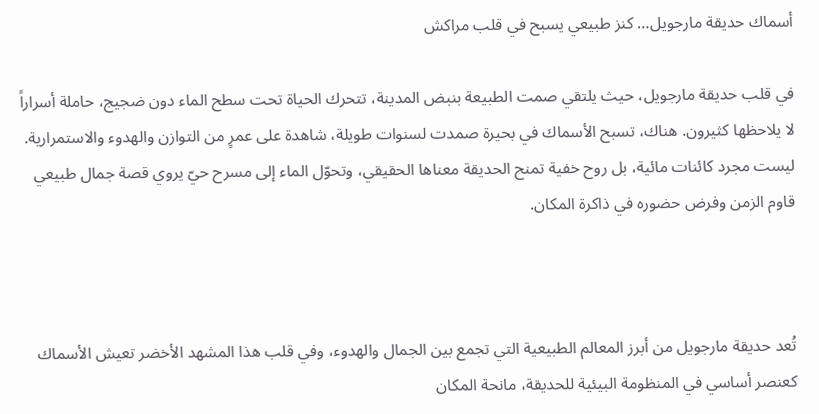أسماك حديقة مارجويل… كنز طبيعي يسبح في قلب مراكش

في قلب حديقة مارجويل، حيث يلتقي صمت الطبيعة بنبض المدينة، تتحرك الحياة تحت سطح الماء دون ضجيج، حاملة أسراراً لا يلاحظها كثيرون. هناك، تسبح الأسماك في بحيرة صمدت لسنوات طويلة، شاهدة على عمرٍ من التوازن والهدوء والاستمرارية. ليست مجرد كائنات مائية، بل روح خفية تمنح الحديقة معناها الحقيقي، وتحوّل الماء إلى مسرح حيّ يروي قصة جمال طبيعي قاوم الزمن وفرض حضوره في ذاكرة المكان.



تُعد حديقة مارجويل من أبرز المعالم الطبيعية التي تجمع بين الجمال والهدوء، وفي قلب هذا المشهد الأخضر تعيش الأسماك كعنصر أساسي في المنظومة البيئية للحديقة، مانحة المكان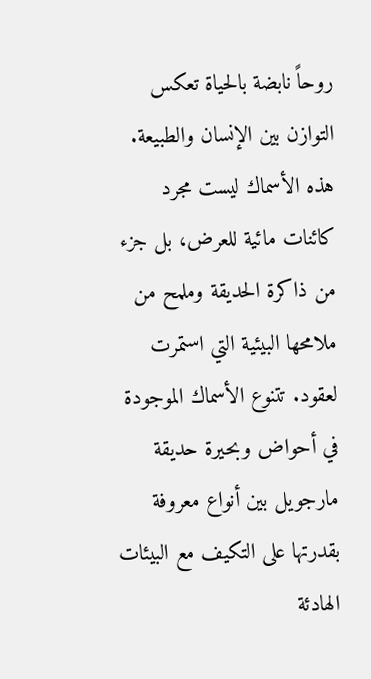روحاً نابضة بالحياة تعكس التوازن بين الإنسان والطبيعة. هذه الأسماك ليست مجرد كائنات مائية للعرض، بل جزء من ذاكرة الحديقة وملمح من ملامحها البيئية التي استمرت لعقود. تتنوع الأسماك الموجودة في أحواض وبحيرة حديقة مارجويل بين أنواع معروفة بقدرتها على التكيف مع البيئات الهادئة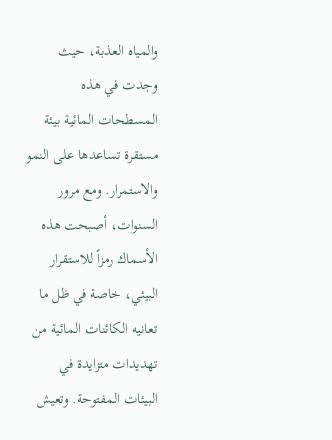والمياه العذبة، حيث وجدت في هذه المسطحات المائية بيئة مستقرة تساعدها على النمو والاستمرار. ومع مرور السنوات، أصبحت هذه الأسماك رمزاً للاستقرار البيئي، خاصة في ظل ما تعانيه الكائنات المائية من تهديدات متزايدة في البيئات المفتوحة. وتعيش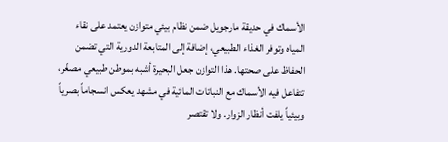الأسماك في حديقة مارجويل ضمن نظام بيئي متوازن يعتمد على نقاء المياه وتوفر الغذاء الطبيعي، إضافة إلى المتابعة الدورية التي تضمن الحفاظ على صحتها. هذا التوازن جعل البحيرة أشبه بموطن طبيعي مصغّر، تتفاعل فيه الأسماك مع النباتات المائية في مشهد يعكس انسجاماً بصرياً وبيئياً يلفت أنظار الزوار. ولا تقتصر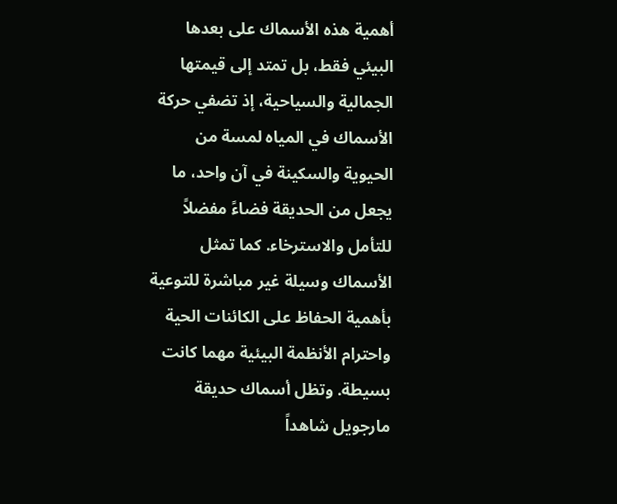أهمية هذه الأسماك على بعدها البيئي فقط، بل تمتد إلى قيمتها الجمالية والسياحية، إذ تضفي حركة الأسماك في المياه لمسة من الحيوية والسكينة في آن واحد، ما يجعل من الحديقة فضاءً مفضلاً للتأمل والاسترخاء. كما تمثل الأسماك وسيلة غير مباشرة للتوعية بأهمية الحفاظ على الكائنات الحية واحترام الأنظمة البيئية مهما كانت بسيطة. وتظل أسماك حديقة مارجويل شاهداً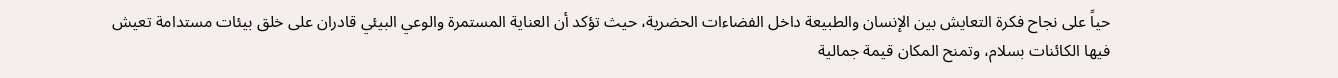حياً على نجاح فكرة التعايش بين الإنسان والطبيعة داخل الفضاءات الحضرية، حيث تؤكد أن العناية المستمرة والوعي البيئي قادران على خلق بيئات مستدامة تعيش فيها الكائنات بسلام، وتمنح المكان قيمة جمالية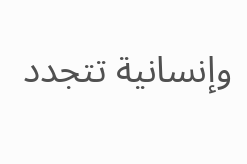وإنسانية تتجدد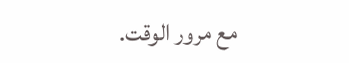مع مرور الوقت.